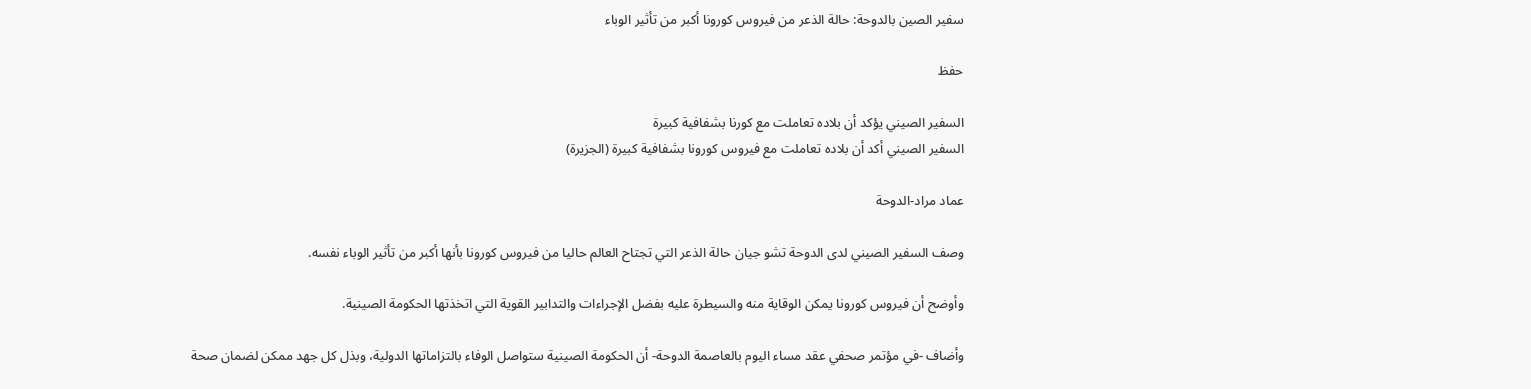سفير الصين بالدوحة: حالة الذعر من فيروس كورونا أكبر من تأثير الوباء

حفظ

السفير الصيني يؤكد أن بلاده تعاملت مع كورنا بشفافية كبيرة
السفير الصيني أكد أن بلاده تعاملت مع فيروس كورونا بشفافية كبيرة (الجزيرة)

عماد مراد-الدوحة

وصف السفير الصيني لدى الدوحة تشو جيان حالة الذعر التي تجتاح العالم حاليا من فيروس كورونا بأنها أكبر من تأثير الوباء نفسه.

وأوضح أن فيروس كورونا يمكن الوقاية منه والسيطرة عليه بفضل الإجراءات والتدابير القوية التي اتخذتها الحكومة الصينية.

وأضاف -في مؤتمر صحفي عقد مساء اليوم بالعاصمة الدوحة- أن الحكومة الصينية ستواصل الوفاء بالتزاماتها الدولية، وبذل كل جهد ممكن لضمان صحة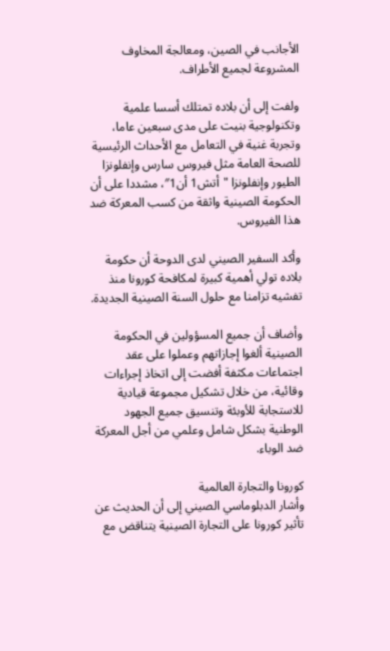الأجانب في الصين، ومعالجة المخاوف المشروعة لجميع الأطراف.

ولفت إلى أن بلاده تمتلك أسسا علمية وتكنولوجية بنيت على مدى سبعين عاما، وتجربة غنية في التعامل مع الأحداث الرئيسية للصحة العامة مثل فيروس سارس وإنفلونزا الطيور وإنفلونزا "أتش1 أن1″، مشددا على أن الحكومة الصينية واثقة من كسب المعركة ضد هذا الفيروس.

وأكد السفير الصيني لدى الدوحة أن حكومة بلاده تولي أهمية كبيرة لمكافحة كورونا منذ تفشيه تزامنا مع حلول السنة الصينية الجديدة.

وأضاف أن جميع المسؤولين في الحكومة الصينية ألغوا إجازاتهم وعملوا على عقد اجتماعات مكثفة أفضت إلى اتخاذ إجراءات وقائية، من خلال تشكيل مجموعة قيادية للاستجابة للأوبئة وتنسيق جميع الجهود الوطنية بشكل شامل وعلمي من أجل المعركة ضد الوباء.

كورونا والتجارة العالمية
وأشار الدبلوماسي الصيني إلى أن الحديث عن تأثير كورونا على التجارة الصينية يتناقض مع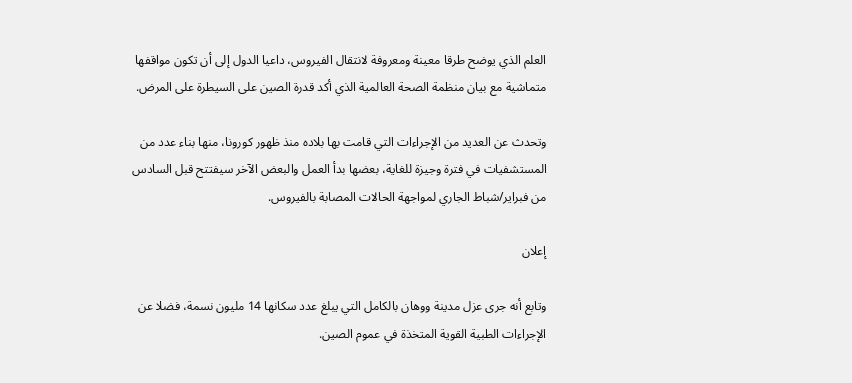العلم الذي يوضح طرقا معينة ومعروفة لانتقال الفيروس، داعيا الدول إلى أن تكون مواقفها متماشية مع بيان منظمة الصحة العالمية الذي أكد قدرة الصين على السيطرة على المرض.

وتحدث عن العديد من الإجراءات التي قامت بها بلاده منذ ظهور كورونا، منها بناء عدد من المستشفيات في فترة وجيزة للغاية، بعضها بدأ العمل والبعض الآخر سيفتتح قبل السادس من فبراير/شباط الجاري لمواجهة الحالات المصابة بالفيروس.

إعلان

وتابع أنه جرى عزل مدينة ووهان بالكامل التي يبلغ عدد سكانها 14 مليون نسمة، فضلا عن الإجراءات الطبية القوية المتخذة في عموم الصين.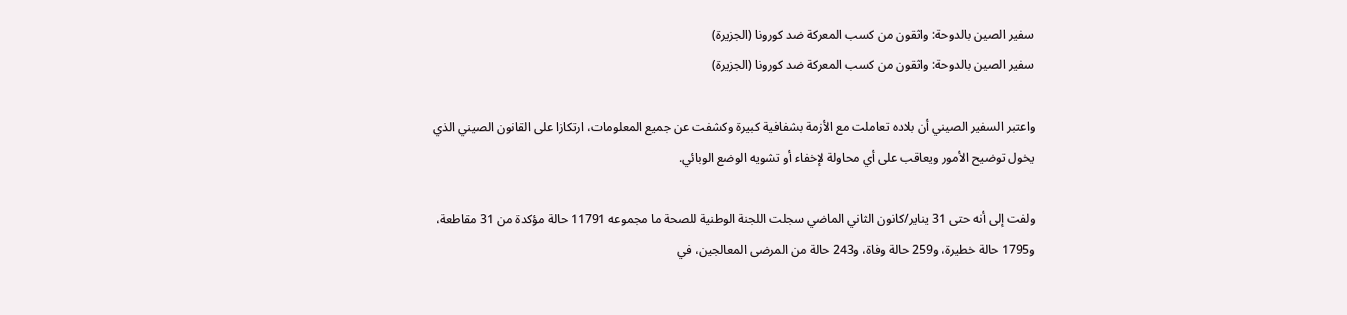سفير الصين بالدوحة: واثقون من كسب المعركة ضد كورونا (الجزيرة)
سفير الصين بالدوحة: واثقون من كسب المعركة ضد كورونا (الجزيرة)

واعتبر السفير الصيني أن بلاده تعاملت مع الأزمة بشفافية كبيرة وكشفت عن جميع المعلومات، ارتكازا على القانون الصيني الذي يخول توضيح الأمور ويعاقب على أي محاولة لإخفاء أو تشويه الوضع الوبائي.

ولفت إلى أنه حتى 31 يناير/كانون الثاني الماضي سجلت اللجنة الوطنية للصحة ما مجموعه 11791 حالة مؤكدة من 31 مقاطعة، و1795 حالة خطيرة، و259 حالة وفاة، و243 حالة من المرضى المعالجين، في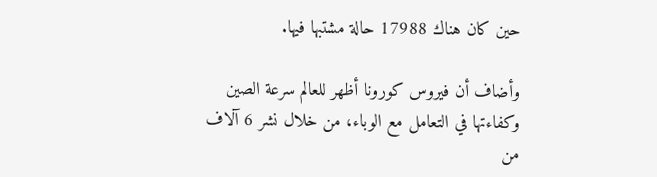حين كان هناك 17988 حالة مشتبها فيها.

وأضاف أن فيروس كورونا أظهر للعالم سرعة الصين وكفاءتها في التعامل مع الوباء، من خلال نشر 6 آلاف من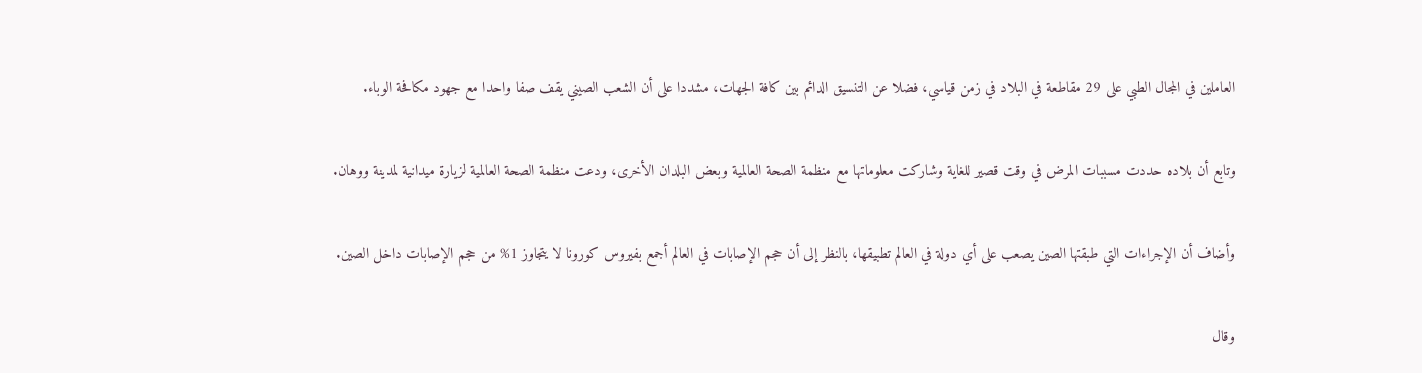العاملين في المجال الطبي على 29 مقاطعة في البلاد في زمن قياسي، فضلا عن التنسيق الدائم بين كافة الجهات، مشددا على أن الشعب الصيني يقف صفا واحدا مع جهود مكافحة الوباء.

وتابع أن بلاده حددت مسببات المرض في وقت قصير للغاية وشاركت معلوماتها مع منظمة الصحة العالمية وبعض البلدان الأخرى، ودعت منظمة الصحة العالمية لزيارة ميدانية لمدينة ووهان.

وأضاف أن الإجراءات التي طبقتها الصين يصعب على أي دولة في العالم تطبيقها، بالنظر إلى أن حجم الإصابات في العالم أجمع بفيروس كورونا لا يتجاوز 1% من حجم الإصابات داخل الصين.

وقال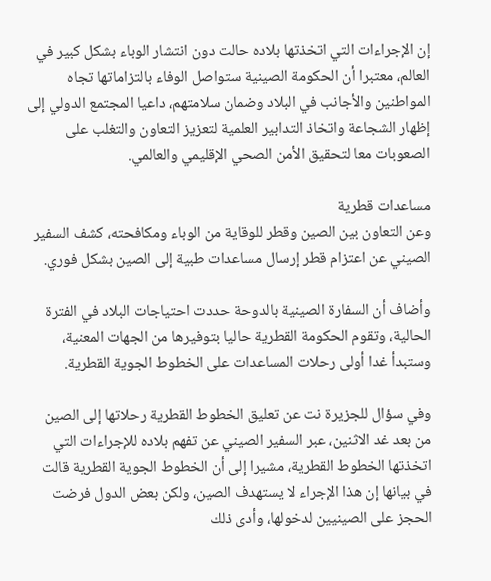إن الإجراءات التي اتخذتها بلاده حالت دون انتشار الوباء بشكل كبير في العالم، معتبرا أن الحكومة الصينية ستواصل الوفاء بالتزاماتها تجاه المواطنين والأجانب في البلاد وضمان سلامتهم، داعيا المجتمع الدولي إلى إظهار الشجاعة واتخاذ التدابير العلمية لتعزيز التعاون والتغلب على الصعوبات معا لتحقيق الأمن الصحي الإقليمي والعالمي.

مساعدات قطرية
وعن التعاون بين الصين وقطر للوقاية من الوباء ومكافحته، كشف السفير الصيني عن اعتزام قطر إرسال مساعدات طبية إلى الصين بشكل فوري.

وأضاف أن السفارة الصينية بالدوحة حددت احتياجات البلاد في الفترة الحالية، وتقوم الحكومة القطرية حاليا بتوفيرها من الجهات المعنية، وستبدأ غدا أولى رحلات المساعدات على الخطوط الجوية القطرية.

وفي سؤال للجزيرة نت عن تعليق الخطوط القطرية رحلاتها إلى الصين من بعد غد الاثنين، عبر السفير الصيني عن تفهم بلاده للإجراءات التي اتخذتها الخطوط القطرية، مشيرا إلى أن الخطوط الجوية القطرية قالت في بيانها إن هذا الإجراء لا يستهدف الصين، ولكن بعض الدول فرضت الحجز على الصينيين لدخولها، وأدى ذلك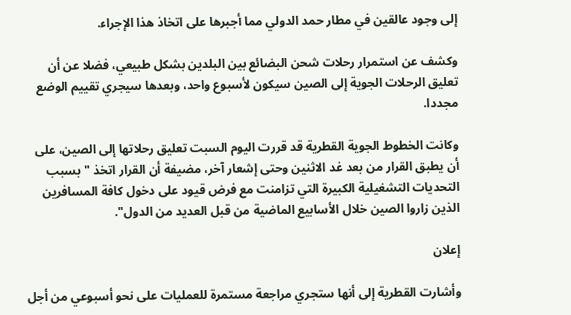إلى وجود عالقين في مطار حمد الدولي مما أجبرها على اتخاذ هذا الإجراء.

وكشف عن استمرار رحلات شحن البضائع بين البلدين بشكل طبيعي، فضلا عن أن تعليق الرحلات الجوية إلى الصين سيكون لأسبوع واحد، وبعدها سيجري تقييم الوضع مجددا.

وكانت الخطوط الجوية القطرية قد قررت اليوم السبت تعليق رحلاتها إلى الصين، على أن يطبق القرار من بعد غد الاثنين وحتى إشعار آخر، مضيفة أن القرار اتخذ "بسبب التحديات التشغيلية الكبيرة التي تزامنت مع فرض قيود على دخول كافة المسافرين الذين زاروا الصين خلال الأسابيع الماضية من قبل العديد من الدول".

إعلان

وأشارت القطرية إلى أنها ستجري مراجعة مستمرة للعمليات على نحو أسبوعي من أجل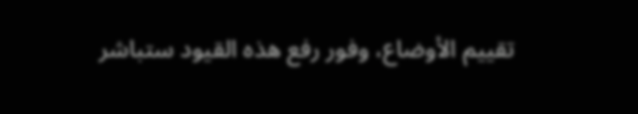تقييم الأوضاع، وفور رفع هذه القيود ستباشر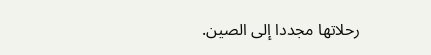رحلاتها مجددا إلى الصين.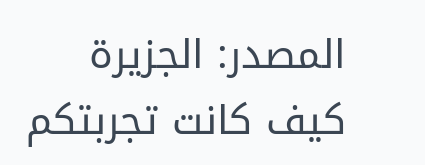المصدر: الجزيرة
كيف كانت تجربتكم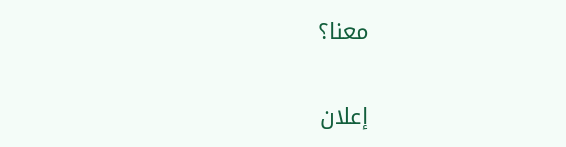معنا؟

إعلان